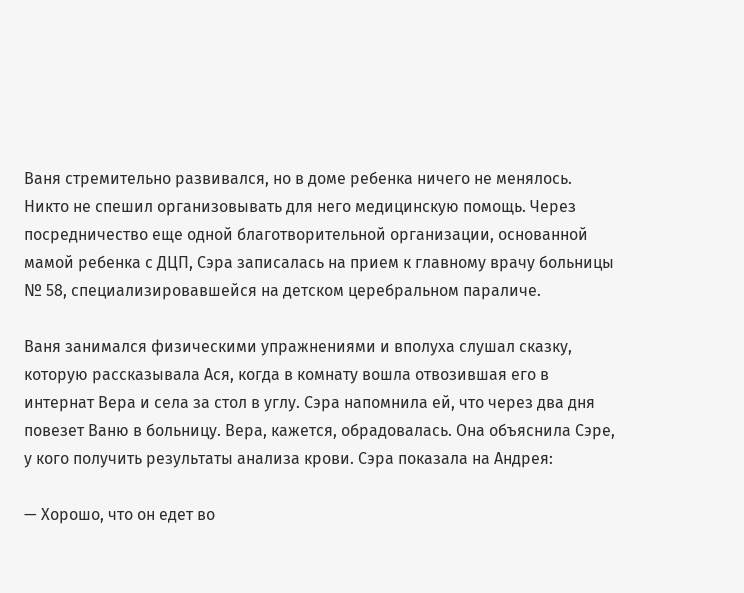Ваня стремительно развивался, но в доме ребенка ничего не менялось. Никто не спешил организовывать для него медицинскую помощь. Через посредничество еще одной благотворительной организации, основанной мамой ребенка с ДЦП, Сэра записалась на прием к главному врачу больницы № 58, специализировавшейся на детском церебральном параличе.

Ваня занимался физическими упражнениями и вполуха слушал сказку, которую рассказывала Ася, когда в комнату вошла отвозившая его в интернат Вера и села за стол в углу. Сэра напомнила ей, что через два дня повезет Ваню в больницу. Вера, кажется, обрадовалась. Она объяснила Сэре, у кого получить результаты анализа крови. Сэра показала на Андрея:

— Хорошо, что он едет во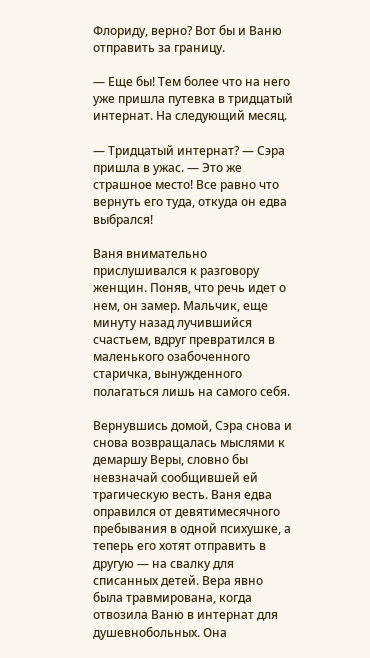Флориду, верно? Вот бы и Ваню отправить за границу.

— Еще бы! Тем более что на него уже пришла путевка в тридцатый интернат. На следующий месяц.

— Тридцатый интернат? — Сэра пришла в ужас. — Это же страшное место! Все равно что вернуть его туда, откуда он едва выбрался!

Ваня внимательно прислушивался к разговору женщин. Поняв, что речь идет о нем, он замер. Мальчик, еще минуту назад лучившийся счастьем, вдруг превратился в маленького озабоченного старичка, вынужденного полагаться лишь на самого себя.

Вернувшись домой, Сэра снова и снова возвращалась мыслями к демаршу Веры, словно бы невзначай сообщившей ей трагическую весть. Ваня едва оправился от девятимесячного пребывания в одной психушке, а теперь его хотят отправить в другую — на свалку для списанных детей. Вера явно была травмирована, когда отвозила Ваню в интернат для душевнобольных. Она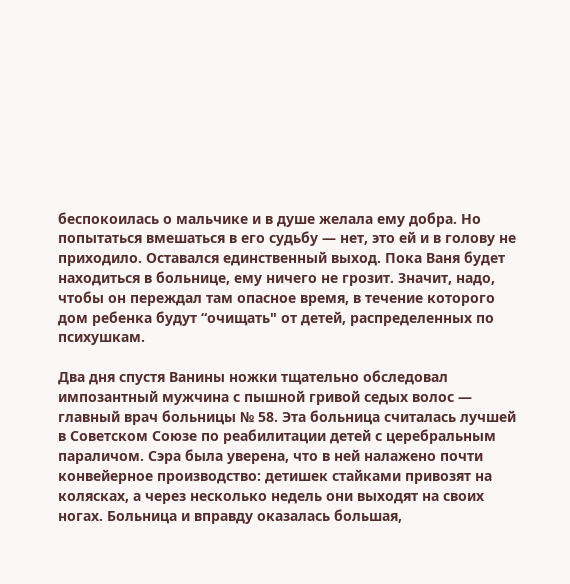беспокоилась о мальчике и в душе желала ему добра. Но попытаться вмешаться в его судьбу — нет, это ей и в голову не приходило. Оставался единственный выход. Пока Ваня будет находиться в больнице, ему ничего не грозит. Значит, надо, чтобы он переждал там опасное время, в течение которого дом ребенка будут “очищать" от детей, распределенных по психушкам.

Два дня спустя Ванины ножки тщательно обследовал импозантный мужчина с пышной гривой седых волос — главный врач больницы № 58. Эта больница считалась лучшей в Советском Союзе по реабилитации детей с церебральным параличом. Сэра была уверена, что в ней налажено почти конвейерное производство: детишек стайками привозят на колясках, а через несколько недель они выходят на своих ногах. Больница и вправду оказалась большая,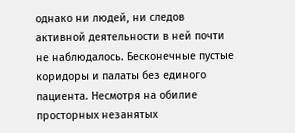однако ни людей, ни следов активной деятельности в ней почти не наблюдалось. Бесконечные пустые коридоры и палаты без единого пациента. Несмотря на обилие просторных незанятых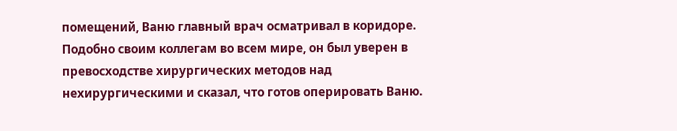помещений, Ваню главный врач осматривал в коридоре. Подобно своим коллегам во всем мире, он был уверен в превосходстве хирургических методов над нехирургическими и сказал, что готов оперировать Ваню.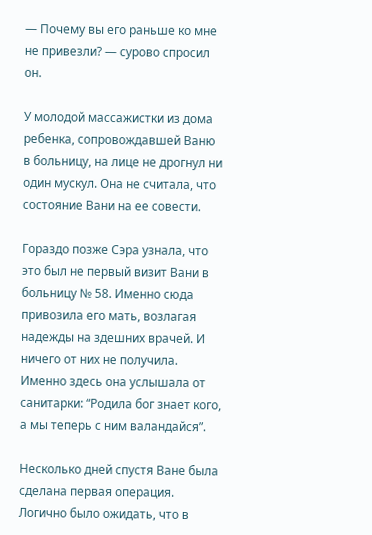— Почему вы его раньше ко мне не привезли? — сурово спросил он.

У молодой массажистки из дома ребенка, сопровождавшей Ваню в больницу, на лице не дрогнул ни один мускул. Она не считала, что состояние Вани на ее совести.

Гораздо позже Сэра узнала, что это был не первый визит Вани в больницу № 58. Именно сюда привозила его мать, возлагая надежды на здешних врачей. И ничего от них не получила. Именно здесь она услышала от санитарки: “Родила бог знает кого, а мы теперь с ним валандайся”.

Несколько дней спустя Ване была сделана первая операция. Логично было ожидать, что в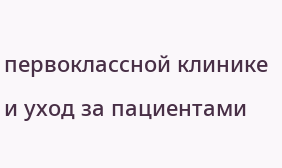первоклассной клинике и уход за пациентами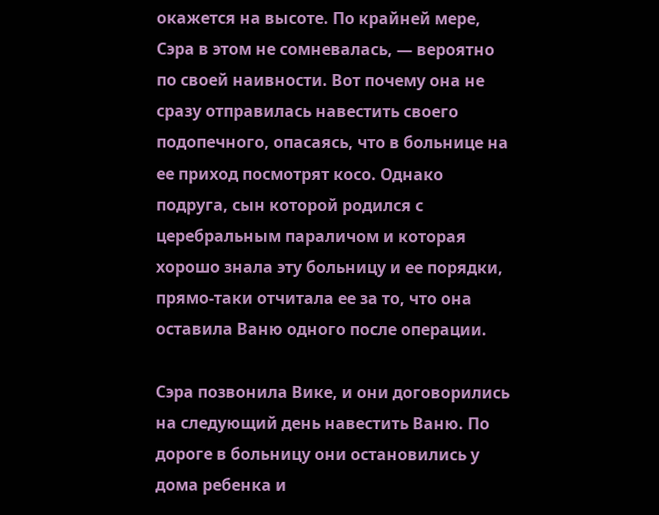окажется на высоте. По крайней мере, Сэра в этом не сомневалась, — вероятно по своей наивности. Вот почему она не сразу отправилась навестить своего подопечного, опасаясь, что в больнице на ее приход посмотрят косо. Однако подруга, сын которой родился с церебральным параличом и которая хорошо знала эту больницу и ее порядки, прямо-таки отчитала ее за то, что она оставила Ваню одного после операции.

Сэра позвонила Вике, и они договорились на следующий день навестить Ваню. По дороге в больницу они остановились у дома ребенка и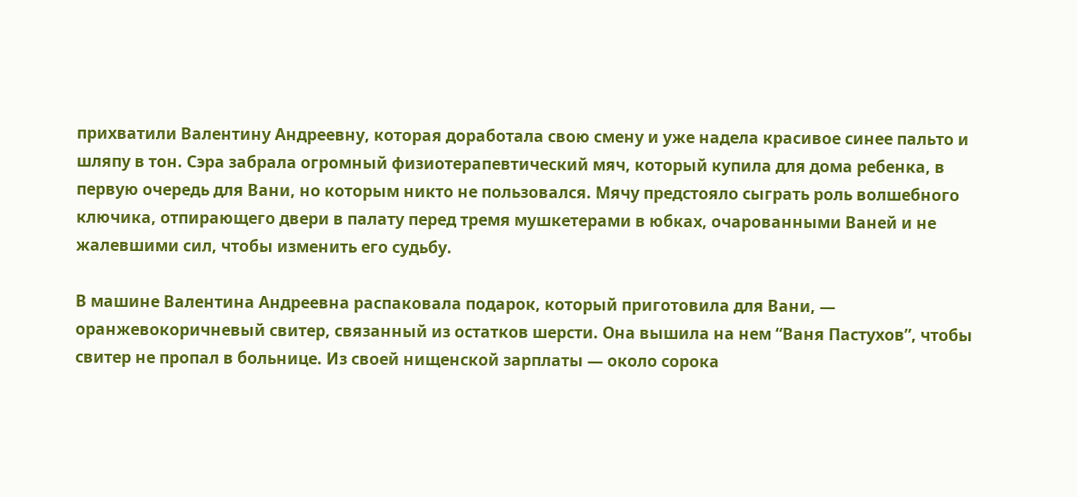прихватили Валентину Андреевну, которая доработала свою смену и уже надела красивое синее пальто и шляпу в тон. Сэра забрала огромный физиотерапевтический мяч, который купила для дома ребенка, в первую очередь для Вани, но которым никто не пользовался. Мячу предстояло сыграть роль волшебного ключика, отпирающего двери в палату перед тремя мушкетерами в юбках, очарованными Ваней и не жалевшими сил, чтобы изменить его судьбу.

В машине Валентина Андреевна распаковала подарок, который приготовила для Вани, — оранжевокоричневый свитер, связанный из остатков шерсти. Она вышила на нем “Ваня Пастухов”, чтобы свитер не пропал в больнице. Из своей нищенской зарплаты — около сорока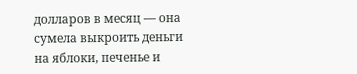долларов в месяц — она сумела выкроить деньги на яблоки, печенье и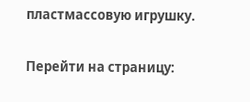пластмассовую игрушку.

Перейти на страницу: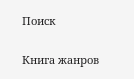Поиск

Книга жанров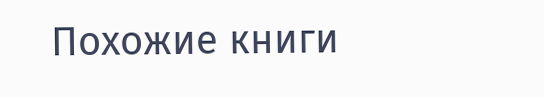Похожие книги